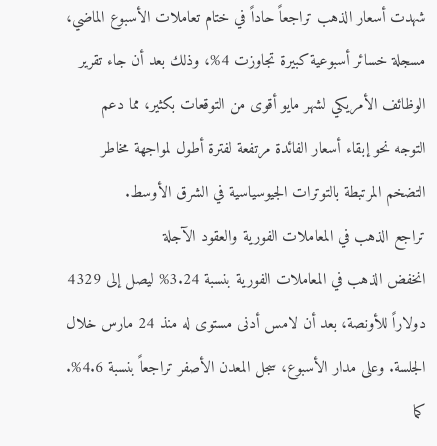شهدت أسعار الذهب تراجعاً حاداً في ختام تعاملات الأسبوع الماضي، مسجلة خسائر أسبوعية كبيرة تجاوزت 4%، وذلك بعد أن جاء تقرير الوظائف الأمريكي لشهر مايو أقوى من التوقعات بكثير، مما دعم التوجه نحو إبقاء أسعار الفائدة مرتفعة لفترة أطول لمواجهة مخاطر التضخم المرتبطة بالتوترات الجيوسياسية في الشرق الأوسط.
تراجع الذهب في المعاملات الفورية والعقود الآجلة
انخفض الذهب في المعاملات الفورية بنسبة 3.24% ليصل إلى 4329 دولاراً للأونصة، بعد أن لامس أدنى مستوى له منذ 24 مارس خلال الجلسة. وعلى مدار الأسبوع، سجل المعدن الأصفر تراجعاً بنسبة 4.6%. كما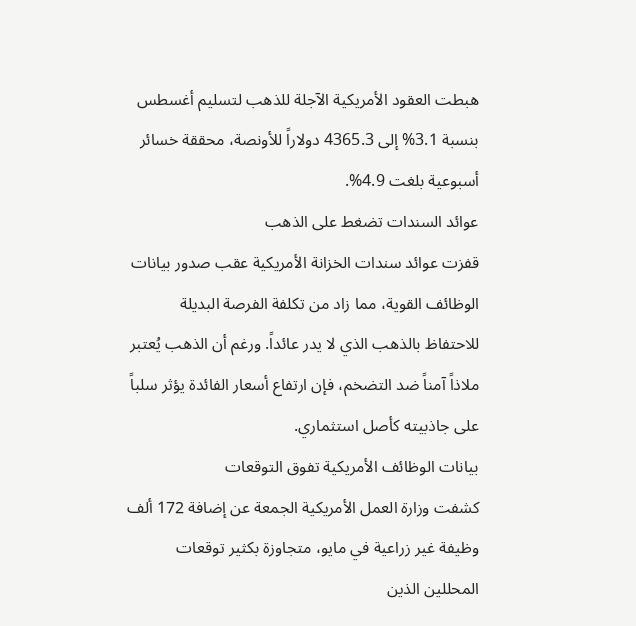هبطت العقود الأمريكية الآجلة للذهب لتسليم أغسطس بنسبة 3.1% إلى 4365.3 دولاراً للأونصة، محققة خسائر أسبوعية بلغت 4.9%.
عوائد السندات تضغط على الذهب
قفزت عوائد سندات الخزانة الأمريكية عقب صدور بيانات الوظائف القوية، مما زاد من تكلفة الفرصة البديلة للاحتفاظ بالذهب الذي لا يدر عائداً. ورغم أن الذهب يُعتبر ملاذاً آمناً ضد التضخم، فإن ارتفاع أسعار الفائدة يؤثر سلباً على جاذبيته كأصل استثماري.
بيانات الوظائف الأمريكية تفوق التوقعات
كشفت وزارة العمل الأمريكية الجمعة عن إضافة 172 ألف وظيفة غير زراعية في مايو، متجاوزة بكثير توقعات المحللين الذين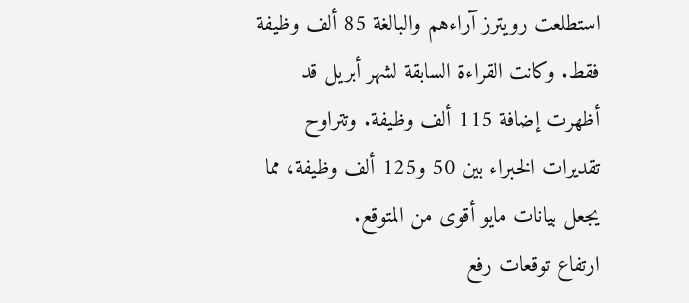استطلعت رويترز آراءهم والبالغة 85 ألف وظيفة فقط. وكانت القراءة السابقة لشهر أبريل قد أظهرت إضافة 115 ألف وظيفة. وتتراوح تقديرات الخبراء بين 50 و125 ألف وظيفة، مما يجعل بيانات مايو أقوى من المتوقع.
ارتفاع توقعات رفع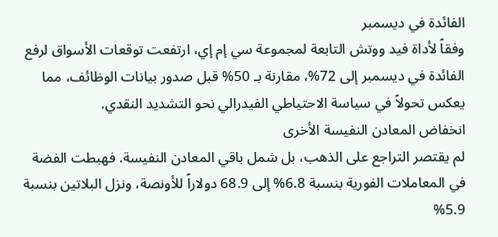الفائدة في ديسمبر
وفقاً لأداة فيد ووتش التابعة لمجموعة سي إم إي، ارتفعت توقعات الأسواق لرفع الفائدة في ديسمبر إلى 72%، مقارنة بـ 50% قبل صدور بيانات الوظائف، مما يعكس تحولاً في سياسة الاحتياطي الفيدرالي نحو التشديد النقدي.
انخفاض المعادن النفيسة الأخرى
لم يقتصر التراجع على الذهب، بل شمل باقي المعادن النفيسة. فهبطت الفضة في المعاملات الفورية بنسبة 6.8% إلى 68.9 دولاراً للأونصة، ونزل البلاتين بنسبة 5.9%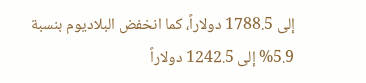إلى 1788.5 دولاراً، كما انخفض البلاديوم بنسبة 5.9% إلى 1242.5 دولاراً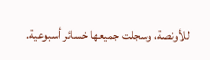للأونصة، وسجلت جميعها خسائر أسبوعية.